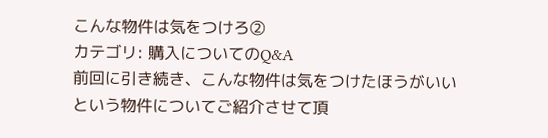こんな物件は気をつけろ②
カテゴリ: 購入についてのQ&A
前回に引き続き、こんな物件は気をつけたほうがいいという物件についてご紹介させて頂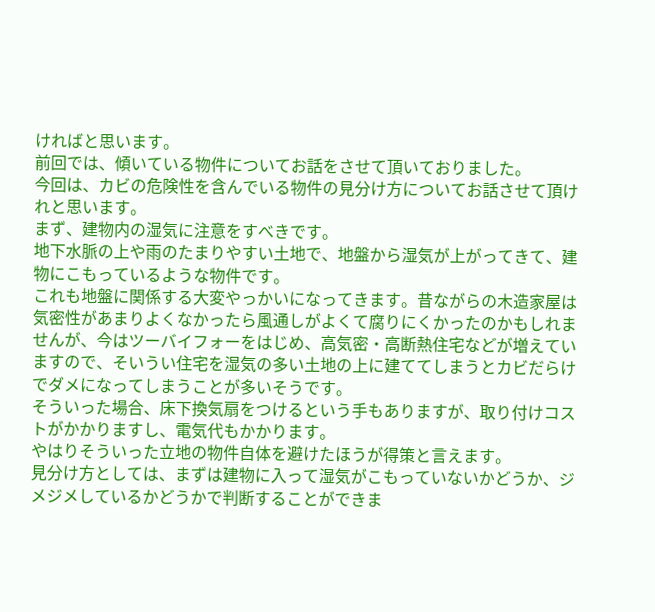ければと思います。
前回では、傾いている物件についてお話をさせて頂いておりました。
今回は、カビの危険性を含んでいる物件の見分け方についてお話させて頂けれと思います。
まず、建物内の湿気に注意をすべきです。
地下水脈の上や雨のたまりやすい土地で、地盤から湿気が上がってきて、建物にこもっているような物件です。
これも地盤に関係する大変やっかいになってきます。昔ながらの木造家屋は気密性があまりよくなかったら風通しがよくて腐りにくかったのかもしれませんが、今はツーバイフォーをはじめ、高気密・高断熱住宅などが増えていますので、そいうい住宅を湿気の多い土地の上に建ててしまうとカビだらけでダメになってしまうことが多いそうです。
そういった場合、床下換気扇をつけるという手もありますが、取り付けコストがかかりますし、電気代もかかります。
やはりそういった立地の物件自体を避けたほうが得策と言えます。
見分け方としては、まずは建物に入って湿気がこもっていないかどうか、ジメジメしているかどうかで判断することができま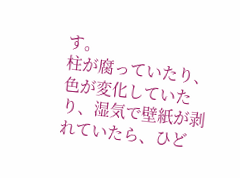す。
柱が腐っていたり、色が変化していたり、湿気で壁紙が剥れていたら、ひど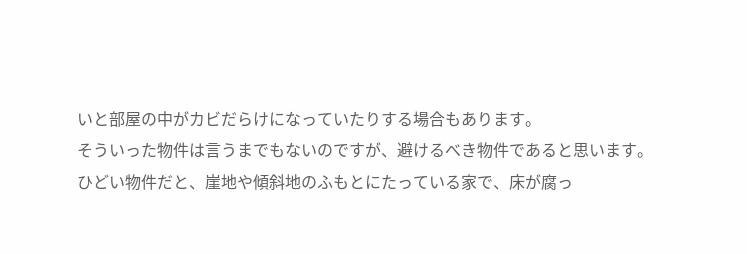いと部屋の中がカビだらけになっていたりする場合もあります。
そういった物件は言うまでもないのですが、避けるべき物件であると思います。
ひどい物件だと、崖地や傾斜地のふもとにたっている家で、床が腐っ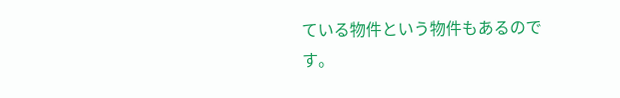ている物件という物件もあるのです。